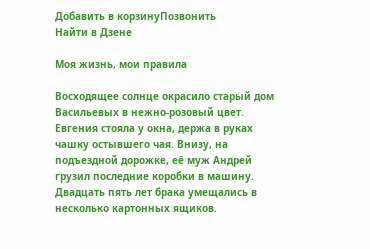Добавить в корзинуПозвонить
Найти в Дзене

Моя жизнь, мои правила

Восходящее солнце окрасило старый дом Васильевых в нежно-розовый цвет. Евгения стояла у окна, держа в руках чашку остывшего чая. Внизу, на подъездной дорожке, её муж Андрей грузил последние коробки в машину. Двадцать пять лет брака умещались в несколько картонных ящиков.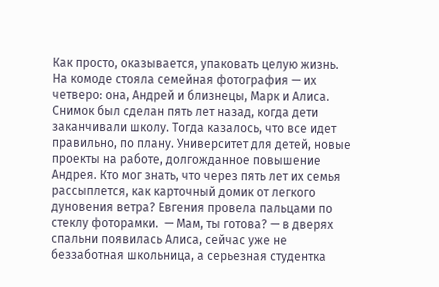Как просто, оказывается, упаковать целую жизнь. На комоде стояла семейная фотография — их четверо: она, Андрей и близнецы, Марк и Алиса. Снимок был сделан пять лет назад, когда дети заканчивали школу. Тогда казалось, что все идет правильно, по плану. Университет для детей, новые проекты на работе, долгожданное повышение Андрея. Кто мог знать, что через пять лет их семья рассыплется, как карточный домик от легкого дуновения ветра? Евгения провела пальцами по стеклу фоторамки.  — Мам, ты готова? — в дверях спальни появилась Алиса, сейчас уже не беззаботная школьница, а серьезная студентка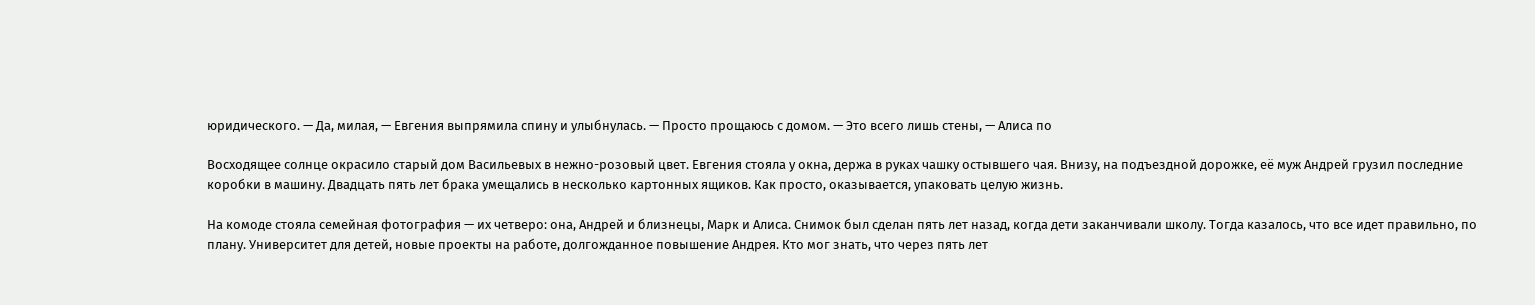юридического. — Да, милая, — Евгения выпрямила спину и улыбнулась. — Просто прощаюсь с домом. — Это всего лишь стены, — Алиса по

Восходящее солнце окрасило старый дом Васильевых в нежно-розовый цвет. Евгения стояла у окна, держа в руках чашку остывшего чая. Внизу, на подъездной дорожке, её муж Андрей грузил последние коробки в машину. Двадцать пять лет брака умещались в несколько картонных ящиков. Как просто, оказывается, упаковать целую жизнь.

На комоде стояла семейная фотография — их четверо: она, Андрей и близнецы, Марк и Алиса. Снимок был сделан пять лет назад, когда дети заканчивали школу. Тогда казалось, что все идет правильно, по плану. Университет для детей, новые проекты на работе, долгожданное повышение Андрея. Кто мог знать, что через пять лет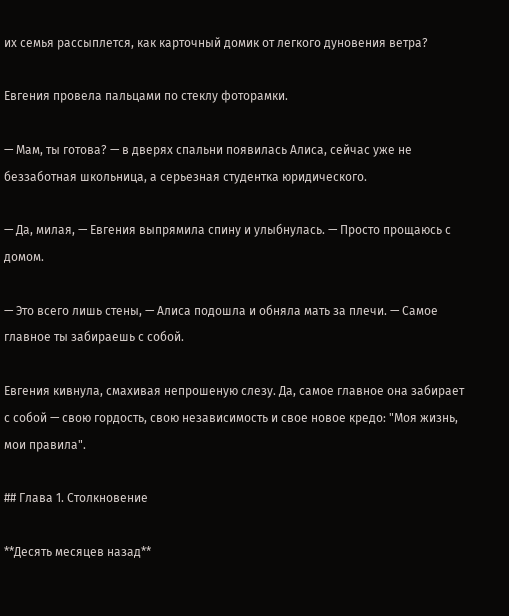их семья рассыплется, как карточный домик от легкого дуновения ветра?

Евгения провела пальцами по стеклу фоторамки.

— Мам, ты готова? — в дверях спальни появилась Алиса, сейчас уже не беззаботная школьница, а серьезная студентка юридического.

— Да, милая, — Евгения выпрямила спину и улыбнулась. — Просто прощаюсь с домом.

— Это всего лишь стены, — Алиса подошла и обняла мать за плечи. — Самое главное ты забираешь с собой.

Евгения кивнула, смахивая непрошеную слезу. Да, самое главное она забирает с собой — свою гордость, свою независимость и свое новое кредо: "Моя жизнь, мои правила".

## Глава 1. Столкновение

**Десять месяцев назад**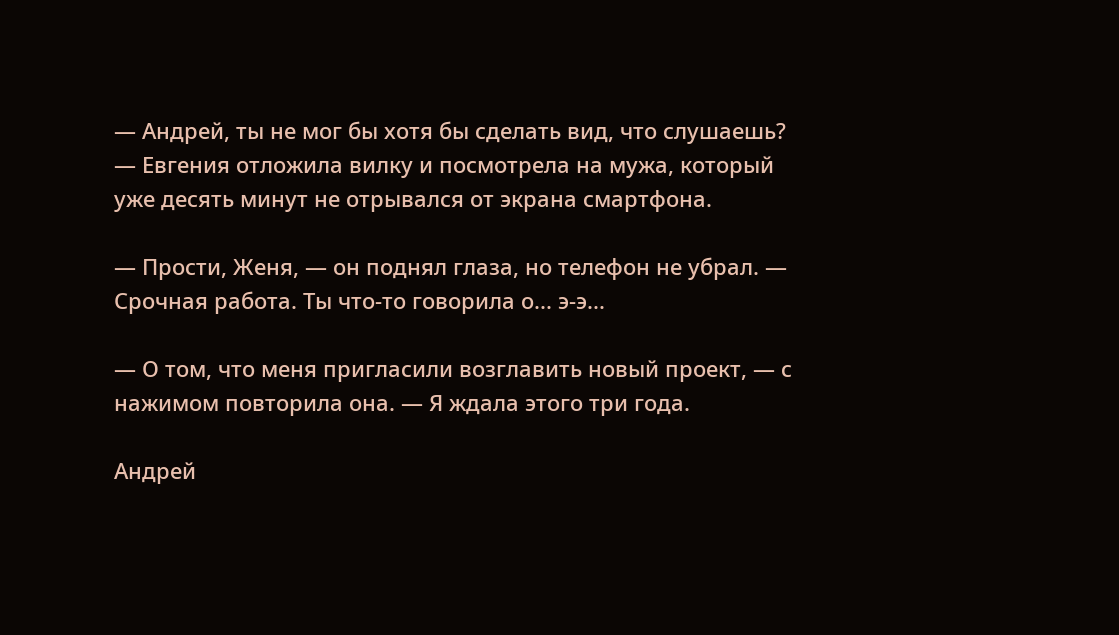— Андрей, ты не мог бы хотя бы сделать вид, что слушаешь? — Евгения отложила вилку и посмотрела на мужа, который уже десять минут не отрывался от экрана смартфона.

— Прости, Женя, — он поднял глаза, но телефон не убрал. — Срочная работа. Ты что-то говорила о... э-э...

— О том, что меня пригласили возглавить новый проект, — с нажимом повторила она. — Я ждала этого три года.

Андрей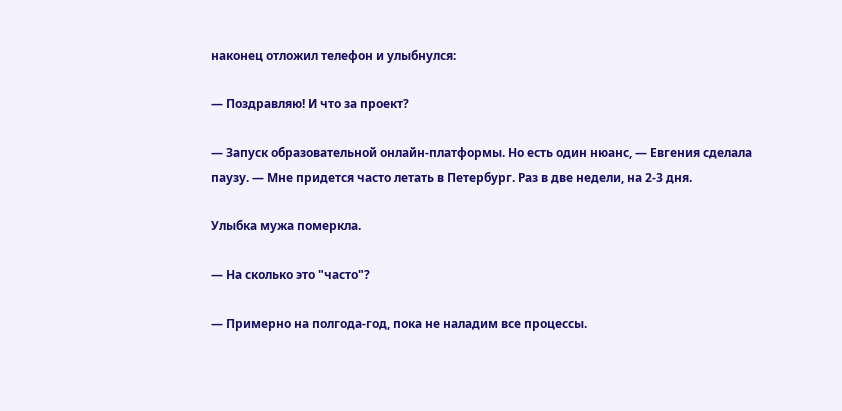наконец отложил телефон и улыбнулся:

— Поздравляю! И что за проект?

— Запуск образовательной онлайн-платформы. Но есть один нюанс, — Евгения сделала паузу. — Мне придется часто летать в Петербург. Раз в две недели, на 2-3 дня.

Улыбка мужа померкла.

— На сколько это "часто"?

— Примерно на полгода-год, пока не наладим все процессы.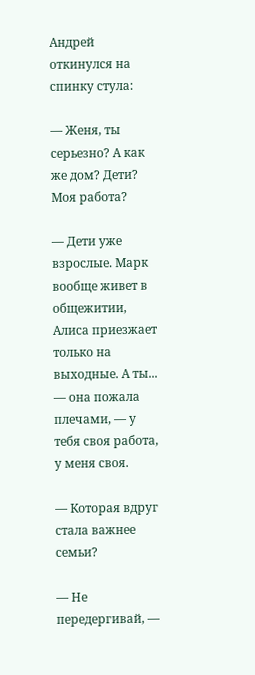Андрей откинулся на спинку стула:

— Женя, ты серьезно? А как же дом? Дети? Моя работа?

— Дети уже взрослые. Марк вообще живет в общежитии, Алиса приезжает только на выходные. А ты... — она пожала плечами, — у тебя своя работа, у меня своя.

— Которая вдруг стала важнее семьи?

— Не передергивай, —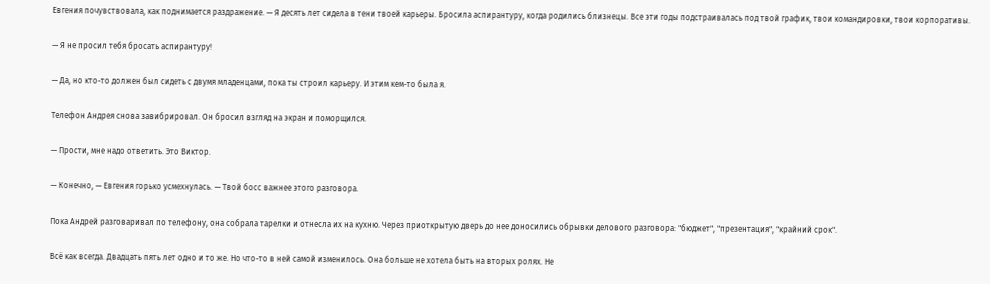Евгения почувствовала, как поднимается раздражение. — Я десять лет сидела в тени твоей карьеры. Бросила аспирантуру, когда родились близнецы. Все эти годы подстраивалась под твой график, твои командировки, твои корпоративы.

— Я не просил тебя бросать аспирантуру!

— Да, но кто-то должен был сидеть с двумя младенцами, пока ты строил карьеру. И этим кем-то была я.

Телефон Андрея снова завибрировал. Он бросил взгляд на экран и поморщился.

— Прости, мне надо ответить. Это Виктор.

— Конечно, — Евгения горько усмехнулась. — Твой босс важнее этого разговора.

Пока Андрей разговаривал по телефону, она собрала тарелки и отнесла их на кухню. Через приоткрытую дверь до нее доносились обрывки делового разговора: "бюджет", "презентация", "крайний срок".

Всё как всегда. Двадцать пять лет одно и то же. Но что-то в ней самой изменилось. Она больше не хотела быть на вторых ролях. Не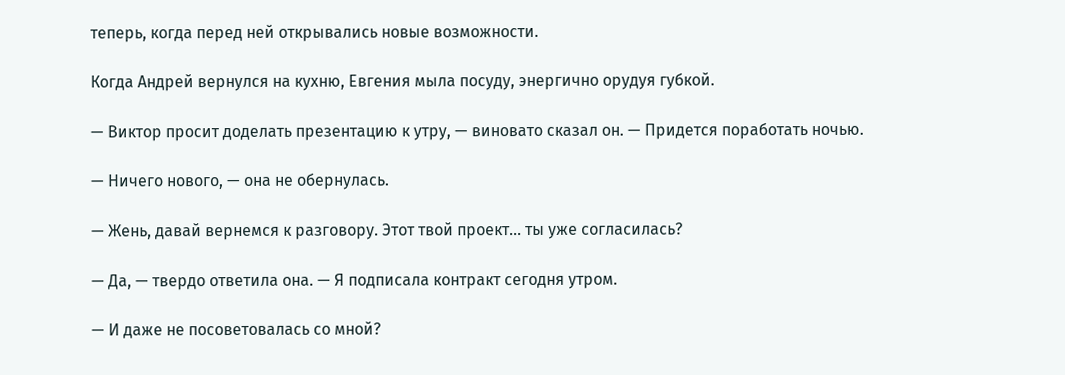теперь, когда перед ней открывались новые возможности.

Когда Андрей вернулся на кухню, Евгения мыла посуду, энергично орудуя губкой.

— Виктор просит доделать презентацию к утру, — виновато сказал он. — Придется поработать ночью.

— Ничего нового, — она не обернулась.

— Жень, давай вернемся к разговору. Этот твой проект... ты уже согласилась?

— Да, — твердо ответила она. — Я подписала контракт сегодня утром.

— И даже не посоветовалась со мной?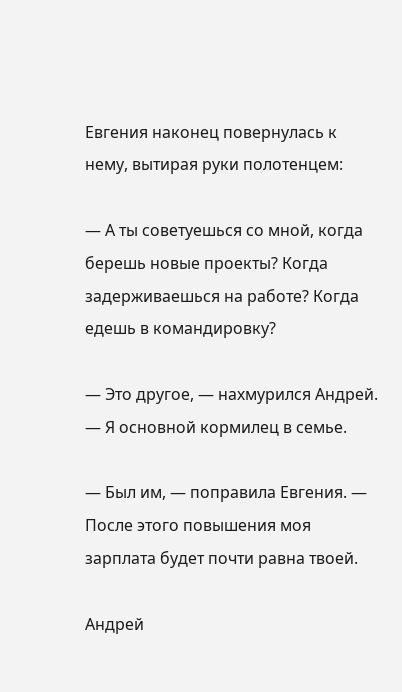Евгения наконец повернулась к нему, вытирая руки полотенцем:

— А ты советуешься со мной, когда берешь новые проекты? Когда задерживаешься на работе? Когда едешь в командировку?

— Это другое, — нахмурился Андрей. — Я основной кормилец в семье.

— Был им, — поправила Евгения. — После этого повышения моя зарплата будет почти равна твоей.

Андрей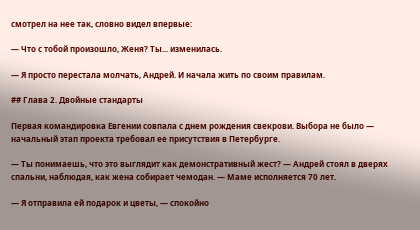смотрел на нее так, словно видел впервые:

— Что с тобой произошло, Женя? Ты... изменилась.

— Я просто перестала молчать, Андрей. И начала жить по своим правилам.

## Глава 2. Двойные стандарты

Первая командировка Евгении совпала с днем рождения свекрови. Выбора не было — начальный этап проекта требовал ее присутствия в Петербурге.

— Ты понимаешь, что это выглядит как демонстративный жест? — Андрей стоял в дверях спальни, наблюдая, как жена собирает чемодан. — Маме исполняется 70 лет.

— Я отправила ей подарок и цветы, — спокойно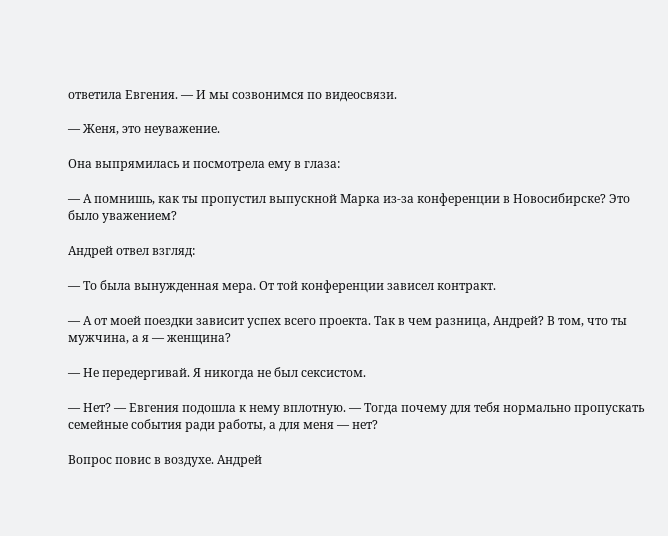ответила Евгения. — И мы созвонимся по видеосвязи.

— Женя, это неуважение.

Она выпрямилась и посмотрела ему в глаза:

— А помнишь, как ты пропустил выпускной Марка из-за конференции в Новосибирске? Это было уважением?

Андрей отвел взгляд:

— То была вынужденная мера. От той конференции зависел контракт.

— А от моей поездки зависит успех всего проекта. Так в чем разница, Андрей? В том, что ты мужчина, а я — женщина?

— Не передергивай. Я никогда не был сексистом.

— Нет? — Евгения подошла к нему вплотную. — Тогда почему для тебя нормально пропускать семейные события ради работы, а для меня — нет?

Вопрос повис в воздухе. Андрей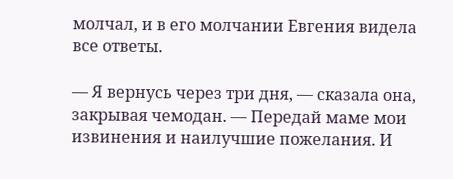молчал, и в его молчании Евгения видела все ответы.

— Я вернусь через три дня, — сказала она, закрывая чемодан. — Передай маме мои извинения и наилучшие пожелания. И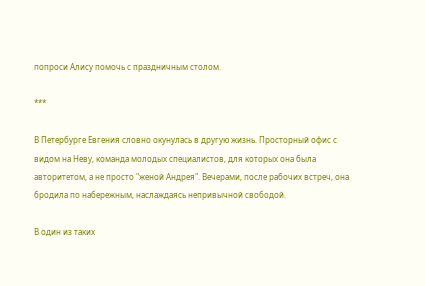попроси Алису помочь с праздничным столом.

***

В Петербурге Евгения словно окунулась в другую жизнь. Просторный офис с видом на Неву, команда молодых специалистов, для которых она была авторитетом, а не просто "женой Андрея". Вечерами, после рабочих встреч, она бродила по набережным, наслаждаясь непривычной свободой.

В один из таких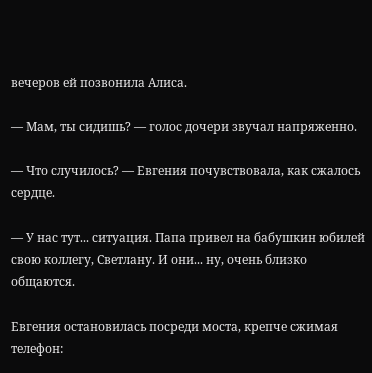вечеров ей позвонила Алиса.

— Мам, ты сидишь? — голос дочери звучал напряженно.

— Что случилось? — Евгения почувствовала, как сжалось сердце.

— У нас тут... ситуация. Папа привел на бабушкин юбилей свою коллегу, Светлану. И они... ну, очень близко общаются.

Евгения остановилась посреди моста, крепче сжимая телефон: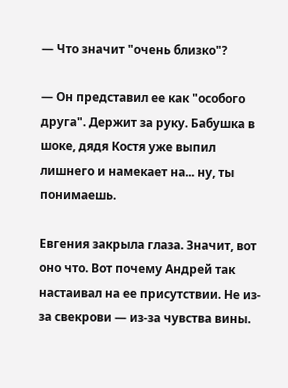— Что значит "очень близко"?

— Он представил ее как "особого друга". Держит за руку. Бабушка в шоке, дядя Костя уже выпил лишнего и намекает на... ну, ты понимаешь.

Евгения закрыла глаза. Значит, вот оно что. Вот почему Андрей так настаивал на ее присутствии. Не из-за свекрови — из-за чувства вины.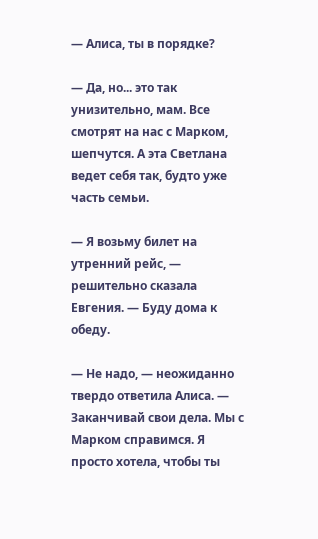— Алиса, ты в порядке?

— Да, но... это так унизительно, мам. Все смотрят на нас с Марком, шепчутся. А эта Светлана ведет себя так, будто уже часть семьи.

— Я возьму билет на утренний рейс, — решительно сказала Евгения. — Буду дома к обеду.

— Не надо, — неожиданно твердо ответила Алиса. — Заканчивай свои дела. Мы с Марком справимся. Я просто хотела, чтобы ты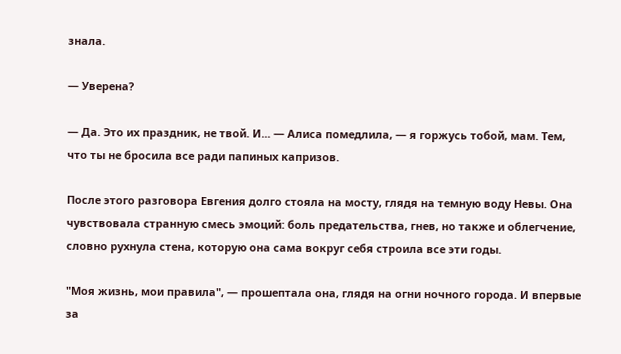знала.

— Уверена?

— Да. Это их праздник, не твой. И... — Алиса помедлила, — я горжусь тобой, мам. Тем, что ты не бросила все ради папиных капризов.

После этого разговора Евгения долго стояла на мосту, глядя на темную воду Невы. Она чувствовала странную смесь эмоций: боль предательства, гнев, но также и облегчение, словно рухнула стена, которую она сама вокруг себя строила все эти годы.

"Моя жизнь, мои правила", — прошептала она, глядя на огни ночного города. И впервые за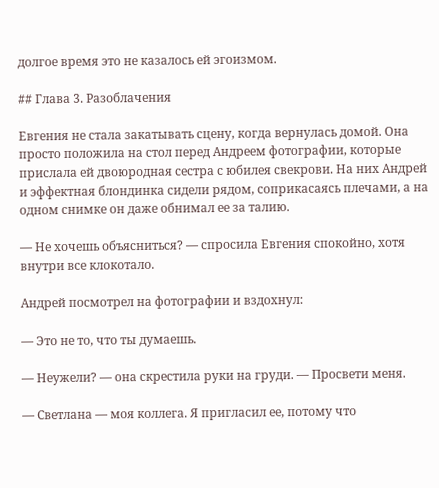долгое время это не казалось ей эгоизмом.

## Глава 3. Разоблачения

Евгения не стала закатывать сцену, когда вернулась домой. Она просто положила на стол перед Андреем фотографии, которые прислала ей двоюродная сестра с юбилея свекрови. На них Андрей и эффектная блондинка сидели рядом, соприкасаясь плечами, а на одном снимке он даже обнимал ее за талию.

— Не хочешь объясниться? — спросила Евгения спокойно, хотя внутри все клокотало.

Андрей посмотрел на фотографии и вздохнул:

— Это не то, что ты думаешь.

— Неужели? — она скрестила руки на груди. — Просвети меня.

— Светлана — моя коллега. Я пригласил ее, потому что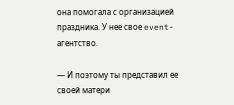она помогала с организацией праздника. У нее свое event-агентство.

— И поэтому ты представил ее своей матери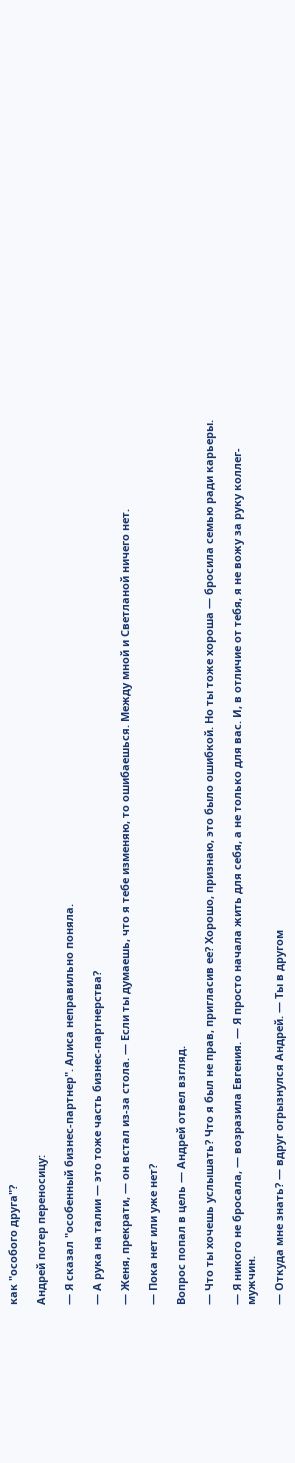как "особого друга"?

Андрей потер переносицу:

— Я сказал "особенный бизнес-партнер". Алиса неправильно поняла.

— А рука на талии — это тоже часть бизнес-партнерства?

— Женя, прекрати, — он встал из-за стола. — Если ты думаешь, что я тебе изменяю, то ошибаешься. Между мной и Светланой ничего нет.

— Пока нет или уже нет?

Вопрос попал в цель — Андрей отвел взгляд.

— Что ты хочешь услышать? Что я был не прав, пригласив ее? Хорошо, признаю, это было ошибкой. Но ты тоже хороша — бросила семью ради карьеры.

— Я никого не бросала, — возразила Евгения. — Я просто начала жить для себя, а не только для вас. И, в отличие от тебя, я не вожу за руку коллег-мужчин.

— Откуда мне знать? — вдруг огрызнулся Андрей. — Ты в другом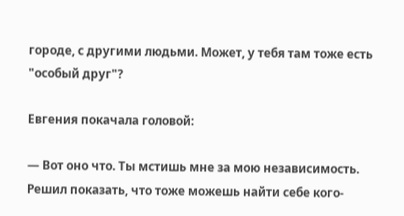городе, с другими людьми. Может, у тебя там тоже есть "особый друг"?

Евгения покачала головой:

— Вот оно что. Ты мстишь мне за мою независимость. Решил показать, что тоже можешь найти себе кого-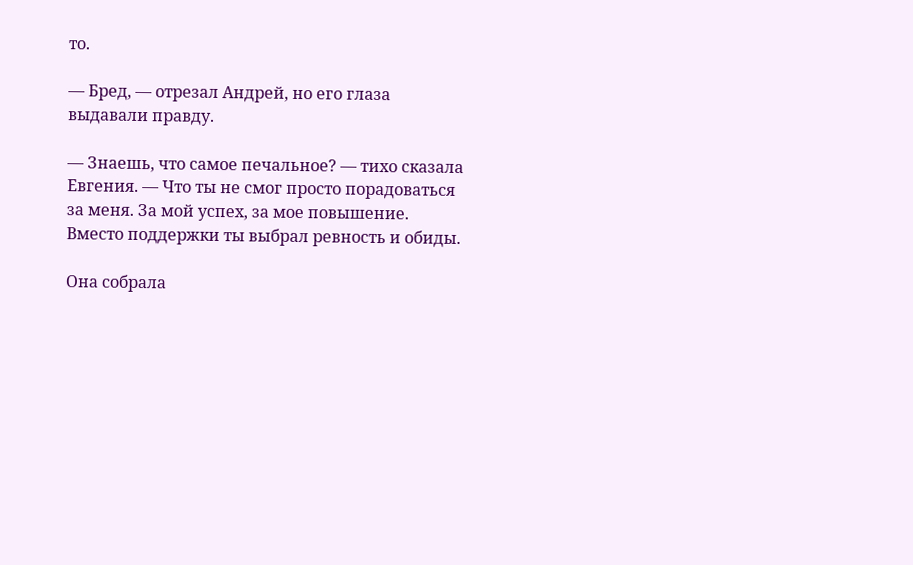то.

— Бред, — отрезал Андрей, но его глаза выдавали правду.

— Знаешь, что самое печальное? — тихо сказала Евгения. — Что ты не смог просто порадоваться за меня. За мой успех, за мое повышение. Вместо поддержки ты выбрал ревность и обиды.

Она собрала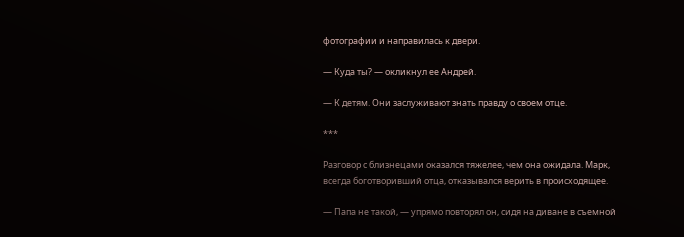фотографии и направилась к двери.

— Куда ты? — окликнул ее Андрей.

— К детям. Они заслуживают знать правду о своем отце.

***

Разговор с близнецами оказался тяжелее, чем она ожидала. Марк, всегда боготворивший отца, отказывался верить в происходящее.

— Папа не такой, — упрямо повторял он, сидя на диване в съемной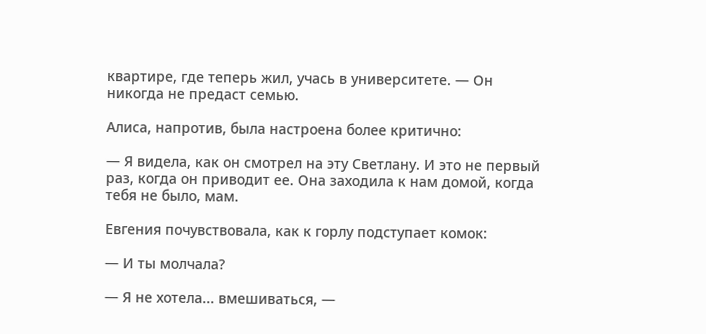квартире, где теперь жил, учась в университете. — Он никогда не предаст семью.

Алиса, напротив, была настроена более критично:

— Я видела, как он смотрел на эту Светлану. И это не первый раз, когда он приводит ее. Она заходила к нам домой, когда тебя не было, мам.

Евгения почувствовала, как к горлу подступает комок:

— И ты молчала?

— Я не хотела... вмешиваться, —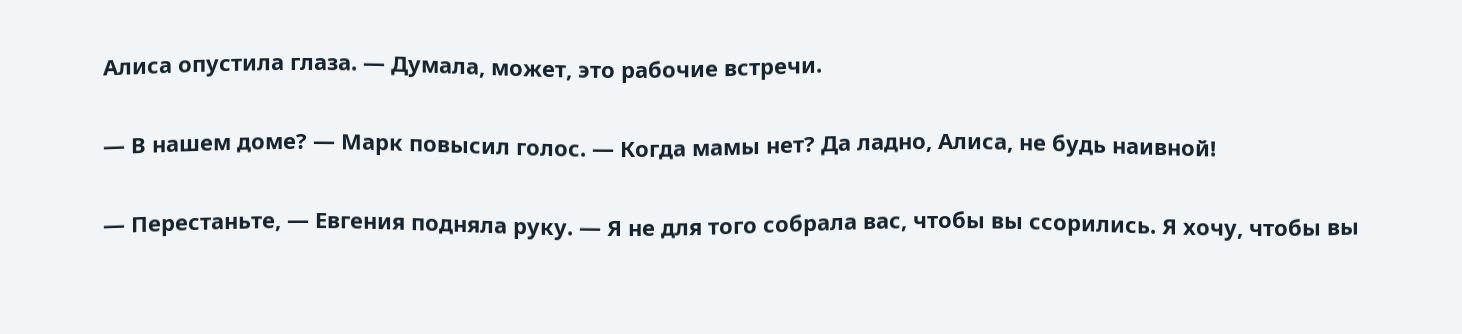Алиса опустила глаза. — Думала, может, это рабочие встречи.

— В нашем доме? — Марк повысил голос. — Когда мамы нет? Да ладно, Алиса, не будь наивной!

— Перестаньте, — Евгения подняла руку. — Я не для того собрала вас, чтобы вы ссорились. Я хочу, чтобы вы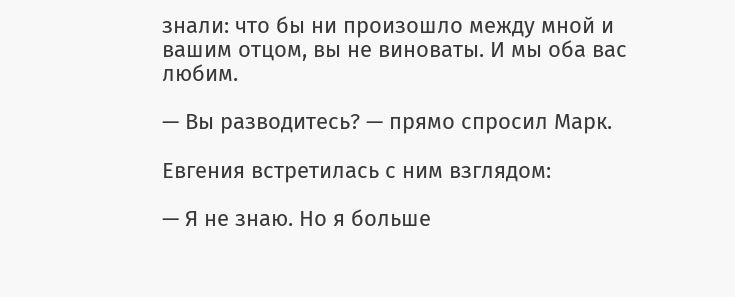знали: что бы ни произошло между мной и вашим отцом, вы не виноваты. И мы оба вас любим.

— Вы разводитесь? — прямо спросил Марк.

Евгения встретилась с ним взглядом:

— Я не знаю. Но я больше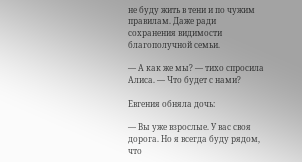не буду жить в тени и по чужим правилам. Даже ради сохранения видимости благополучной семьи.

— А как же мы? — тихо спросила Алиса. — Что будет с нами?

Евгения обняла дочь:

— Вы уже взрослые. У вас своя дорога. Но я всегда буду рядом, что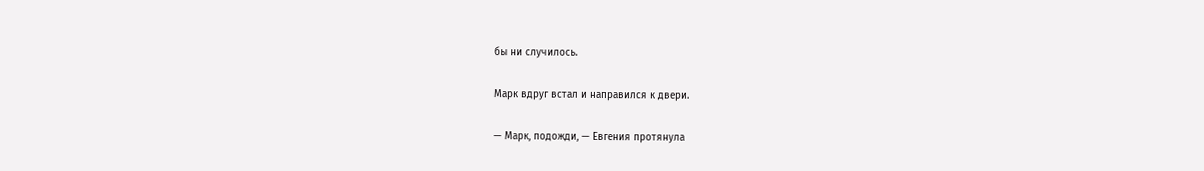бы ни случилось.

Марк вдруг встал и направился к двери.

— Марк, подожди, — Евгения протянула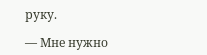руку.

— Мне нужно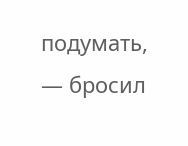подумать, — бросил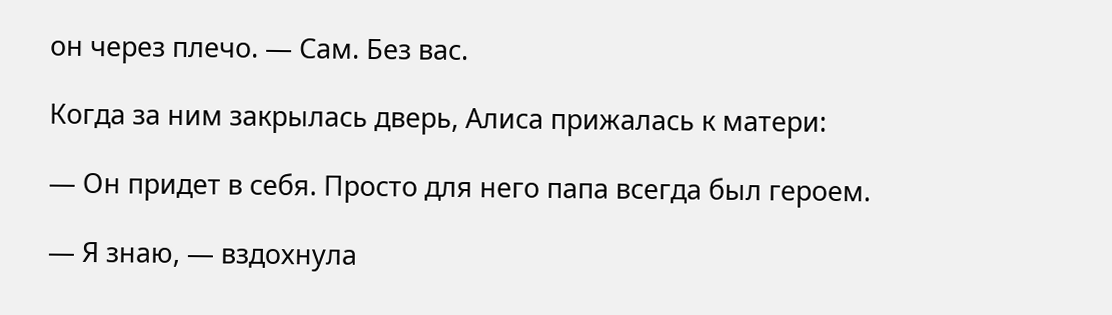он через плечо. — Сам. Без вас.

Когда за ним закрылась дверь, Алиса прижалась к матери:

— Он придет в себя. Просто для него папа всегда был героем.

— Я знаю, — вздохнула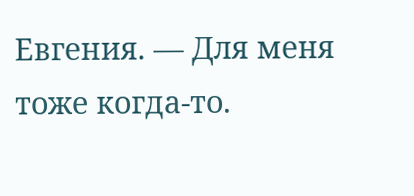Евгения. — Для меня тоже когда-то.